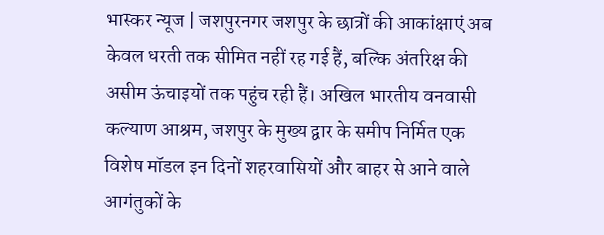भास्कर न्यूज | जशपुरनगर जशपुर के छात्रों की आकांक्षाएं अब केवल धरती तक सीमित नहीं रह गई हैं, बल्कि अंतरिक्ष की असीम ऊंचाइयों तक पहुंच रही हैं। अखिल भारतीय वनवासी कल्याण आश्रम, जशपुर के मुख्य द्वार के समीप निर्मित एक विशेष मॉडल इन दिनों शहरवासियों और बाहर से आने वाले आगंतुकों के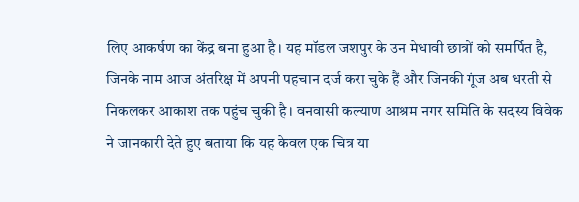लिए आकर्षण का केंद्र बना हुआ है। यह मॉडल जशपुर के उन मेधावी छात्रों को समर्पित है, जिनके नाम आज अंतरिक्ष में अपनी पहचान दर्ज करा चुके हैं और जिनकी गूंज अब धरती से निकलकर आकाश तक पहुंच चुकी है। वनवासी कल्याण आश्रम नगर समिति के सदस्य विवेक ने जानकारी देते हुए बताया कि यह केवल एक चित्र या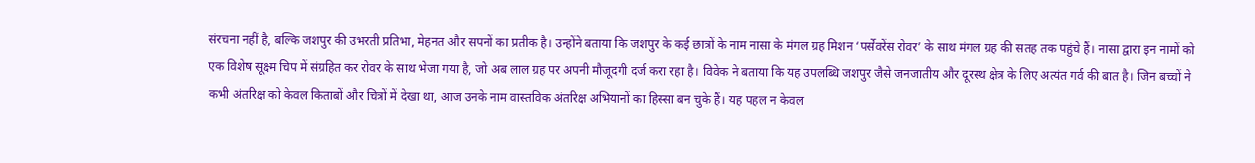संरचना नहीं है, बल्कि जशपुर की उभरती प्रतिभा, मेहनत और सपनों का प्रतीक है। उन्होंने बताया कि जशपुर के कई छात्रों के नाम नासा के मंगल ग्रह मिशन ‘पर्सेवरेंस रोवर’ के साथ मंगल ग्रह की सतह तक पहुंचे हैं। नासा द्वारा इन नामों को एक विशेष सूक्ष्म चिप में संग्रहित कर रोवर के साथ भेजा गया है, जो अब लाल ग्रह पर अपनी मौजूदगी दर्ज करा रहा है। विवेक ने बताया कि यह उपलब्धि जशपुर जैसे जनजातीय और दूरस्थ क्षेत्र के लिए अत्यंत गर्व की बात है। जिन बच्चों ने कभी अंतरिक्ष को केवल किताबों और चित्रों में देखा था, आज उनके नाम वास्तविक अंतरिक्ष अभियानों का हिस्सा बन चुके हैं। यह पहल न केवल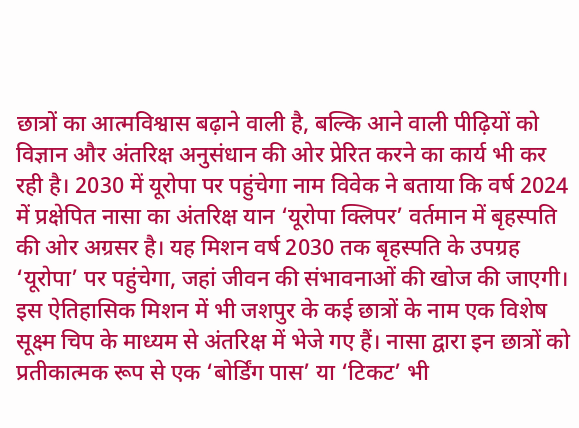छात्रों का आत्मविश्वास बढ़ाने वाली है, बल्कि आने वाली पीढ़ियों को विज्ञान और अंतरिक्ष अनुसंधान की ओर प्रेरित करने का कार्य भी कर रही है। 2030 में यूरोपा पर पहुंचेगा नाम विवेक ने बताया कि वर्ष 2024 में प्रक्षेपित नासा का अंतरिक्ष यान ‘यूरोपा क्लिपर’ वर्तमान में बृहस्पति की ओर अग्रसर है। यह मिशन वर्ष 2030 तक बृहस्पति के उपग्रह ‘यूरोपा’ पर पहुंचेगा, जहां जीवन की संभावनाओं की खोज की जाएगी। इस ऐतिहासिक मिशन में भी जशपुर के कई छात्रों के नाम एक विशेष सूक्ष्म चिप के माध्यम से अंतरिक्ष में भेजे गए हैं। नासा द्वारा इन छात्रों को प्रतीकात्मक रूप से एक ‘बोर्डिंग पास’ या ‘टिकट’ भी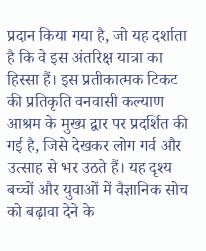प्रदान किया गया है, जो यह दर्शाता है कि वे इस अंतरिक्ष यात्रा का हिस्सा हैं। इस प्रतीकात्मक टिकट की प्रतिकृति वनवासी कल्याण आश्रम के मुख्य द्वार पर प्रदर्शित की गई है, जिसे देखकर लोग गर्व और उत्साह से भर उठते हैं। यह दृश्य बच्चों और युवाओं में वैज्ञानिक सोच को बढ़ावा देने के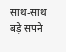साथ-साथ बड़े सपने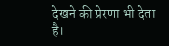देखने की प्रेरणा भी देता है।